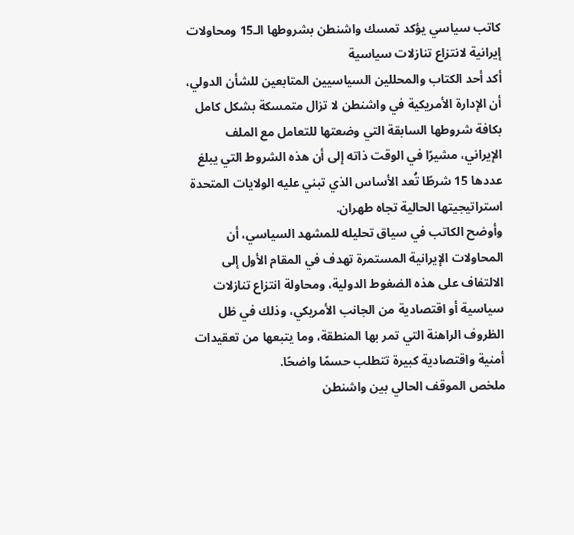كاتب سياسي يؤكد تمسك واشنطن بشروطها الـ15 ومحاولات إيرانية لانتزاع تنازلات سياسية
أكد أحد الكتاب والمحللين السياسيين المتابعين للشأن الدولي، أن الإدارة الأمريكية في واشنطن لا تزال متمسكة بشكل كامل بكافة شروطها السابقة التي وضعتها للتعامل مع الملف الإيراني، مشيرًا في الوقت ذاته إلى أن هذه الشروط التي يبلغ عددها 15 شرطًا تُعد الأساس الذي تبني عليه الولايات المتحدة استراتيجيتها الحالية تجاه طهران.
وأوضح الكاتب في سياق تحليله للمشهد السياسي، أن المحاولات الإيرانية المستمرة تهدف في المقام الأول إلى الالتفاف على هذه الضغوط الدولية، ومحاولة انتزاع تنازلات سياسية أو اقتصادية من الجانب الأمريكي، وذلك في ظل الظروف الراهنة التي تمر بها المنطقة، وما يتبعها من تعقيدات أمنية واقتصادية كبيرة تتطلب حسمًا واضحًا.
ملخص الموقف الحالي بين واشنطن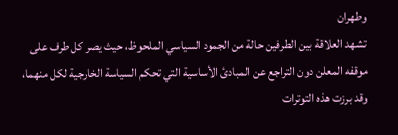وطهران
تشهد العلاقة بين الطرفين حالة من الجمود السياسي الملحوظ، حيث يصر كل طرف على موقفه المعلن دون التراجع عن المبادئ الأساسية التي تحكم السياسة الخارجية لكل منهما، وقد برزت هذه التوترات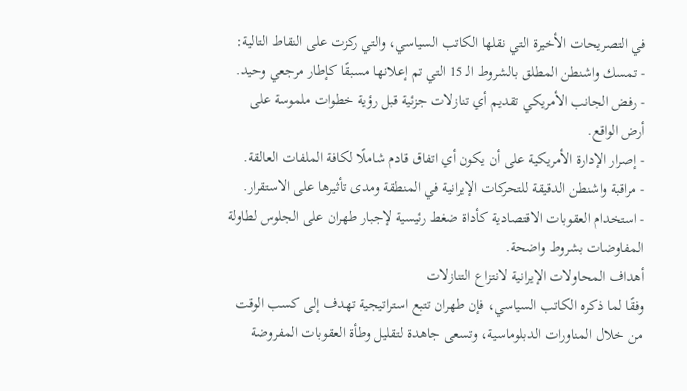في التصريحات الأخيرة التي نقلها الكاتب السياسي، والتي ركزت على النقاط التالية:
- تمسك واشنطن المطلق بالشروط الـ 15 التي تم إعلانها مسبقًا كإطار مرجعي وحيد.
- رفض الجانب الأمريكي تقديم أي تنازلات جزئية قبل رؤية خطوات ملموسة على أرض الواقع.
- إصرار الإدارة الأمريكية على أن يكون أي اتفاق قادم شاملًا لكافة الملفات العالقة.
- مراقبة واشنطن الدقيقة للتحركات الإيرانية في المنطقة ومدى تأثيرها على الاستقرار.
- استخدام العقوبات الاقتصادية كأداة ضغط رئيسية لإجبار طهران على الجلوس لطاولة المفاوضات بشروط واضحة.
أهداف المحاولات الإيرانية لانتزاع التنازلات
وفقًا لما ذكره الكاتب السياسي، فإن طهران تتبع استراتيجية تهدف إلى كسب الوقت من خلال المناورات الدبلوماسية، وتسعى جاهدة لتقليل وطأة العقوبات المفروضة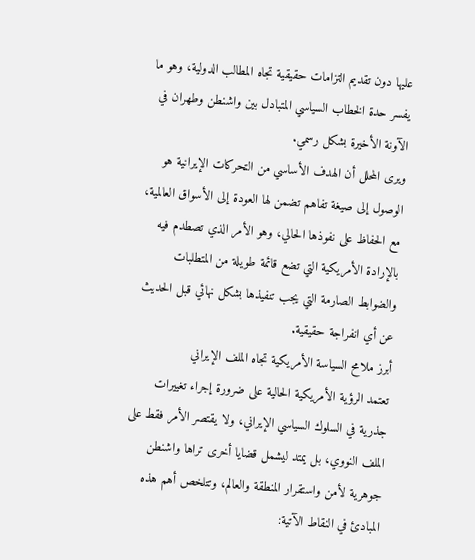عليها دون تقديم التزامات حقيقية تجاه المطالب الدولية، وهو ما يفسر حدة الخطاب السياسي المتبادل بين واشنطن وطهران في الآونة الأخيرة بشكل رسمي.
ويرى المحلل أن الهدف الأساسي من التحركات الإيرانية هو الوصول إلى صيغة تفاهم تضمن لها العودة إلى الأسواق العالمية، مع الحفاظ على نفوذها الحالي، وهو الأمر الذي تصطدم فيه بالإرادة الأمريكية التي تضع قائمة طويلة من المتطلبات والضوابط الصارمة التي يجب تنفيذها بشكل نهائي قبل الحديث عن أي انفراجة حقيقية.
أبرز ملامح السياسة الأمريكية تجاه الملف الإيراني
تعتمد الرؤية الأمريكية الحالية على ضرورة إجراء تغييرات جذرية في السلوك السياسي الإيراني، ولا يقتصر الأمر فقط على الملف النووي، بل يمتد ليشمل قضايا أخرى تراها واشنطن جوهرية لأمن واستقرار المنطقة والعالم، وتتلخص أهم هذه المبادئ في النقاط الآتية: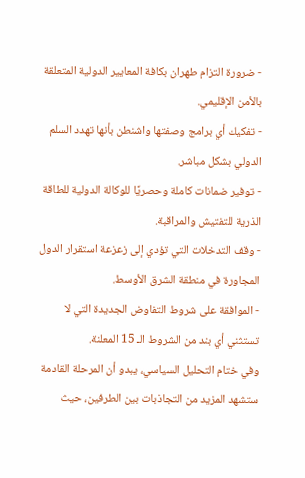- ضرورة التزام طهران بكافة المعايير الدولية المتعلقة بالأمن الإقليمي.
- تفكيك أي برامج وصفتها واشنطن بأنها تهدد السلم الدولي بشكل مباشر.
- توفير ضمانات كاملة وحصريًا للوكالة الدولية للطاقة الذرية للتفتيش والمراقبة.
- وقف التدخلات التي تؤدي إلى زعزعة استقرار الدول المجاورة في منطقة الشرق الأوسط.
- الموافقة على شروط التفاوض الجديدة التي لا تستثني أي بند من الشروط الـ 15 المعلنة.
وفي ختام التحليل السياسي، يبدو أن المرحلة القادمة ستشهد المزيد من التجاذبات بين الطرفين، حيث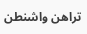تراهن واشنطن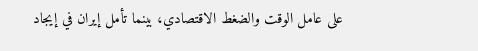على عامل الوقت والضغط الاقتصادي، بينما تأمل إيران في إيجاد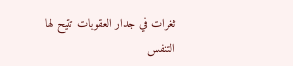ثغرات في جدار العقوبات تتيح لها التنفس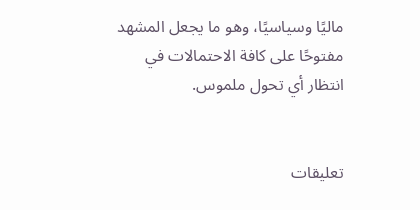ماليًا وسياسيًا، وهو ما يجعل المشهد مفتوحًا على كافة الاحتمالات في انتظار أي تحول ملموس.


تعليقات